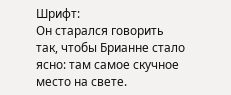Шрифт:
Он старался говорить так, чтобы Брианне стало ясно: там самое скучное место на свете.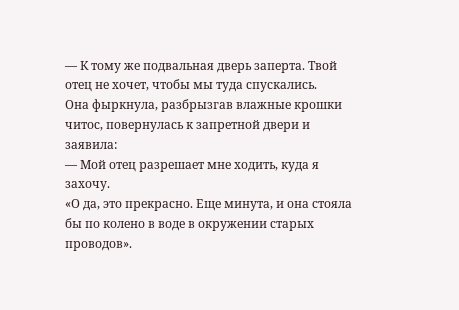— К тому же подвальная дверь заперта. Твой отец не хочет, чтобы мы туда спускались.
Она фыркнула, разбрызгав влажные крошки читос, повернулась к запретной двери и заявила:
— Мой отец разрешает мне ходить, куда я захочу.
«О да, это прекрасно. Еще минута, и она стояла бы по колено в воде в окружении старых проводов».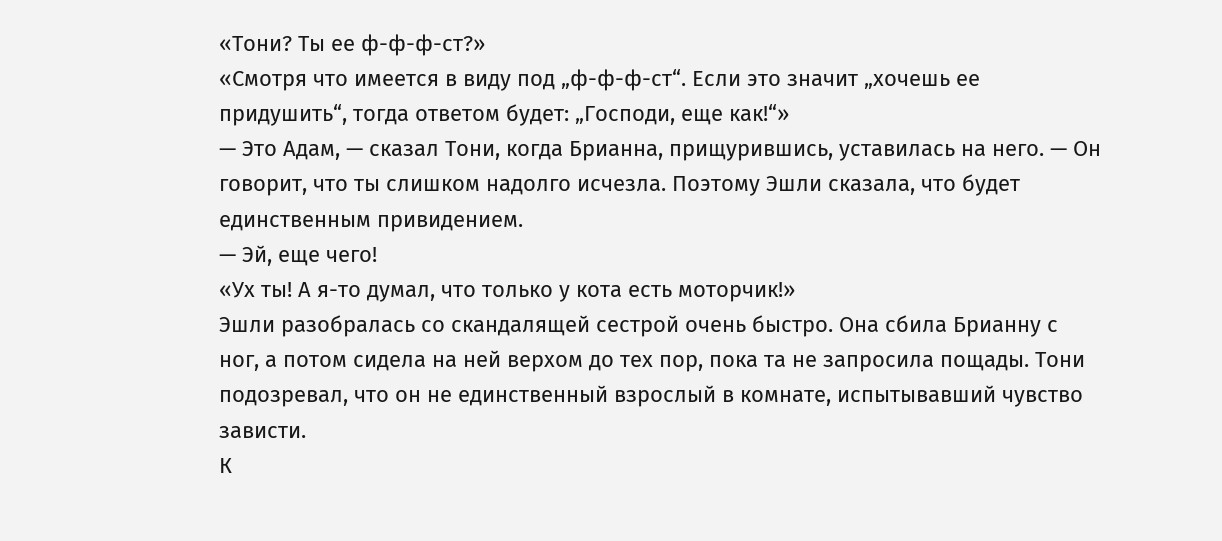«Тони? Ты ее ф-ф-ф-ст?»
«Смотря что имеется в виду под „ф-ф-ф-ст“. Если это значит „хочешь ее придушить“, тогда ответом будет: „Господи, еще как!“»
— Это Адам, — сказал Тони, когда Брианна, прищурившись, уставилась на него. — Он говорит, что ты слишком надолго исчезла. Поэтому Эшли сказала, что будет единственным привидением.
— Эй, еще чего!
«Ух ты! А я-то думал, что только у кота есть моторчик!»
Эшли разобралась со скандалящей сестрой очень быстро. Она сбила Брианну с ног, а потом сидела на ней верхом до тех пор, пока та не запросила пощады. Тони подозревал, что он не единственный взрослый в комнате, испытывавший чувство зависти.
К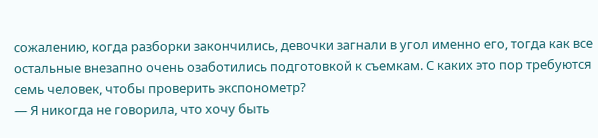сожалению, когда разборки закончились, девочки загнали в угол именно его, тогда как все остальные внезапно очень озаботились подготовкой к съемкам. С каких это пор требуются семь человек, чтобы проверить экспонометр?
— Я никогда не говорила, что хочу быть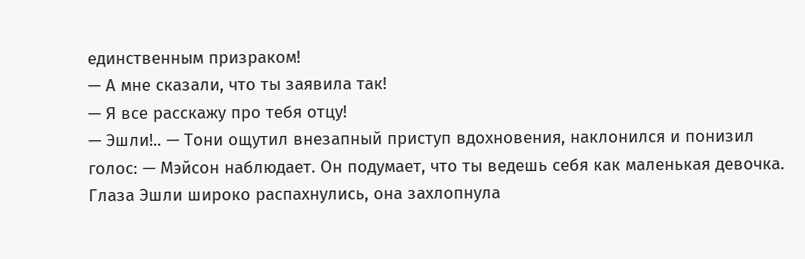единственным призраком!
— А мне сказали, что ты заявила так!
— Я все расскажу про тебя отцу!
— Эшли!.. — Тони ощутил внезапный приступ вдохновения, наклонился и понизил голос: — Мэйсон наблюдает. Он подумает, что ты ведешь себя как маленькая девочка.
Глаза Эшли широко распахнулись, она захлопнула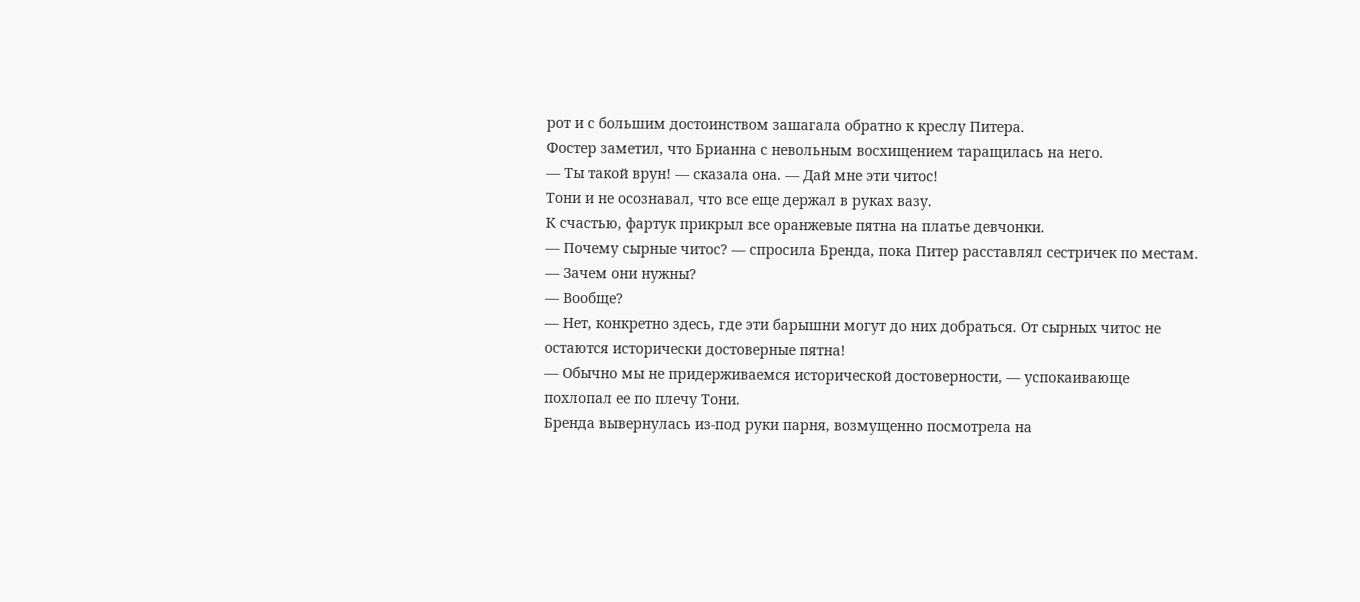рот и с большим достоинством зашагала обратно к креслу Питера.
Фостер заметил, что Брианна с невольным восхищением таращилась на него.
— Ты такой врун! — сказала она. — Дай мне эти читос!
Тони и не осознавал, что все еще держал в руках вазу.
К счастью, фартук прикрыл все оранжевые пятна на платье девчонки.
— Почему сырные читос? — спросила Бренда, пока Питер расставлял сестричек по местам. — Зачем они нужны?
— Вообще?
— Нет, конкретно здесь, где эти барышни могут до них добраться. От сырных читос не остаются исторически достоверные пятна!
— Обычно мы не придерживаемся исторической достоверности, — успокаивающе похлопал ее по плечу Тони.
Бренда вывернулась из-под руки парня, возмущенно посмотрела на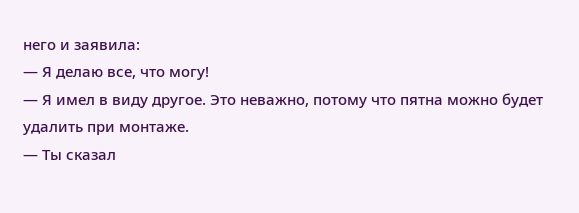него и заявила:
— Я делаю все, что могу!
— Я имел в виду другое. Это неважно, потому что пятна можно будет удалить при монтаже.
— Ты сказал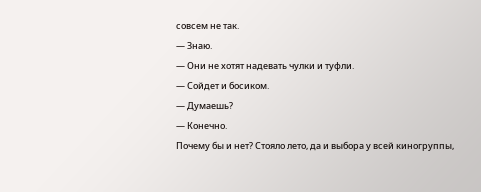совсем не так.
— Знаю.
— Они не хотят надевать чулки и туфли.
— Сойдет и босиком.
— Думаешь?
— Конечно.
Почему бы и нет? Стояло лето, да и выбора у всей киногруппы,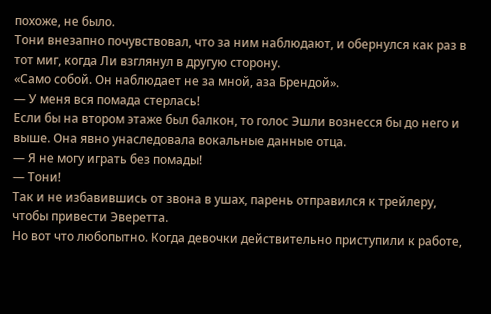похоже, не было.
Тони внезапно почувствовал, что за ним наблюдают, и обернулся как раз в тот миг, когда Ли взглянул в другую сторону.
«Само собой. Он наблюдает не за мной, аза Брендой».
— У меня вся помада стерлась!
Если бы на втором этаже был балкон, то голос Эшли вознесся бы до него и выше. Она явно унаследовала вокальные данные отца.
— Я не могу играть без помады!
— Тони!
Так и не избавившись от звона в ушах, парень отправился к трейлеру, чтобы привести Эверетта.
Но вот что любопытно. Когда девочки действительно приступили к работе,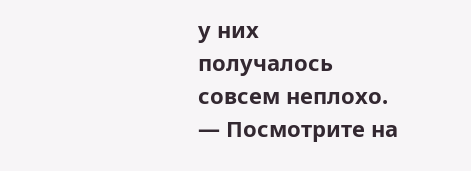у них получалось совсем неплохо.
— Посмотрите на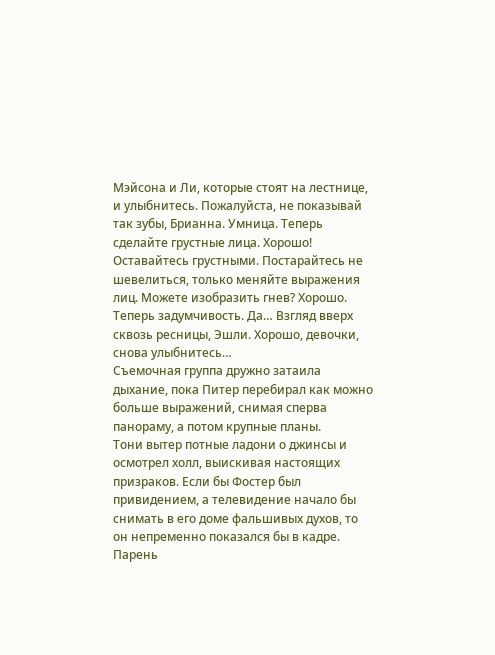Мэйсона и Ли, которые стоят на лестнице, и улыбнитесь. Пожалуйста, не показывай так зубы, Брианна. Умница. Теперь сделайте грустные лица. Хорошо! Оставайтесь грустными. Постарайтесь не шевелиться, только меняйте выражения лиц. Можете изобразить гнев? Хорошо. Теперь задумчивость. Да… Взгляд вверх сквозь ресницы, Эшли. Хорошо, девочки, снова улыбнитесь…
Съемочная группа дружно затаила дыхание, пока Питер перебирал как можно больше выражений, снимая сперва панораму, а потом крупные планы.
Тони вытер потные ладони о джинсы и осмотрел холл, выискивая настоящих призраков. Если бы Фостер был привидением, а телевидение начало бы снимать в его доме фальшивых духов, то он непременно показался бы в кадре. Парень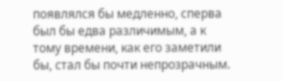появлялся бы медленно, сперва был бы едва различимым, а к тому времени, как его заметили бы, стал бы почти непрозрачным.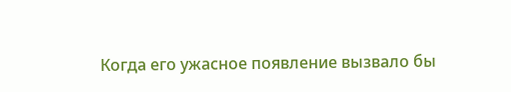Когда его ужасное появление вызвало бы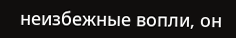неизбежные вопли, он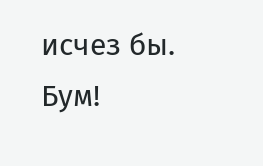исчез бы. Бум!